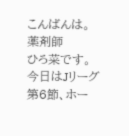こんばんは。
薬剤師
ひろ菜です。
今日はJリーグ第6節、ホー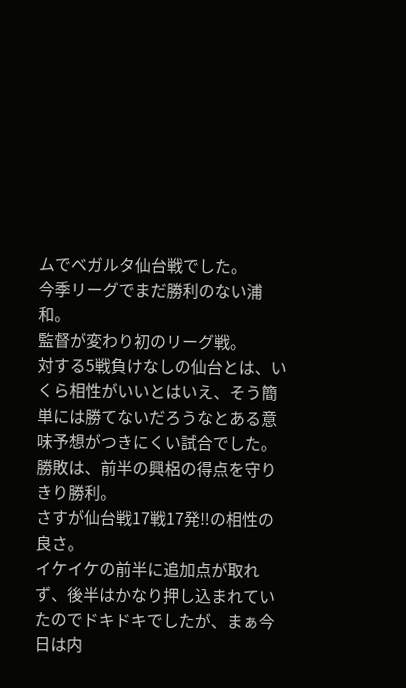ムでベガルタ仙台戦でした。
今季リーグでまだ勝利のない浦和。
監督が変わり初のリーグ戦。
対する5戦負けなしの仙台とは、いくら相性がいいとはいえ、そう簡単には勝てないだろうなとある意味予想がつきにくい試合でした。
勝敗は、前半の興梠の得点を守りきり勝利。
さすが仙台戦17戦17発‼の相性の良さ。
イケイケの前半に追加点が取れず、後半はかなり押し込まれていたのでドキドキでしたが、まぁ今日は内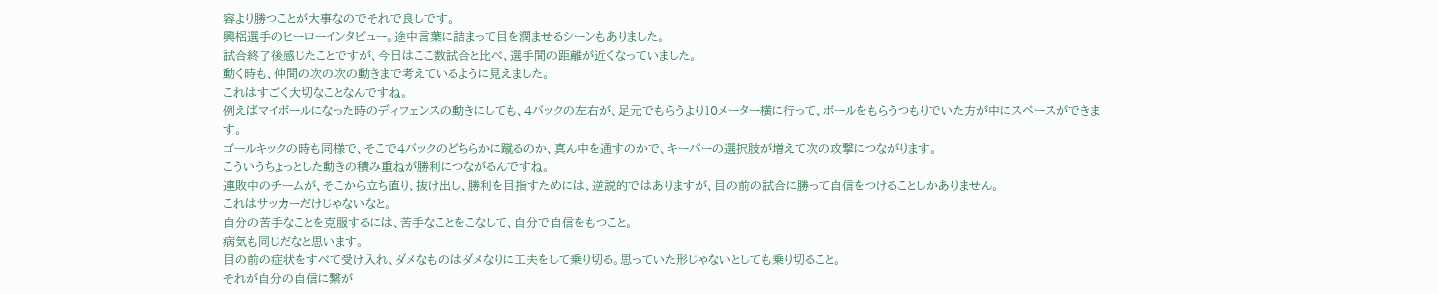容より勝つことが大事なのでそれで良しです。
興梠選手のヒーローインタビュー。途中言葉に詰まって目を潤ませるシーンもありました。
試合終了後感じたことですが、今日はここ数試合と比べ、選手間の距離が近くなっていました。
動く時も、仲間の次の次の動きまで考えているように見えました。
これはすごく大切なことなんですね。
例えばマイボールになった時のディフェンスの動きにしても、4バックの左右が、足元でもらうより10メーター横に行って、ボールをもらうつもりでいた方が中にスペースができます。
ゴールキックの時も同様で、そこで4バックのどちらかに蹴るのか、真ん中を通すのかで、キーパーの選択肢が増えて次の攻撃につながります。
こういうちょっとした動きの積み重ねが勝利につながるんですね。
連敗中のチームが、そこから立ち直り、抜け出し、勝利を目指すためには、逆説的ではありますが、目の前の試合に勝って自信をつけることしかありません。
これはサッカーだけじゃないなと。
自分の苦手なことを克服するには、苦手なことをこなして、自分で自信をもつこと。
病気も同じだなと思います。
目の前の症状をすべて受け入れ、ダメなものはダメなりに工夫をして乗り切る。思っていた形じゃないとしても乗り切ること。
それが自分の自信に繋が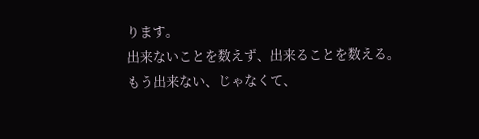ります。
出来ないことを数えず、出来ることを数える。
もう出来ない、じゃなくて、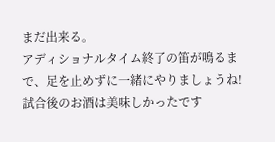まだ出来る。
アディショナルタイム終了の笛が鳴るまで、足を止めずに一緒にやりましょうね!
試合後のお酒は美味しかったです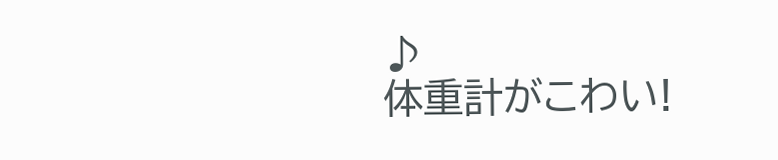♪
体重計がこわい!